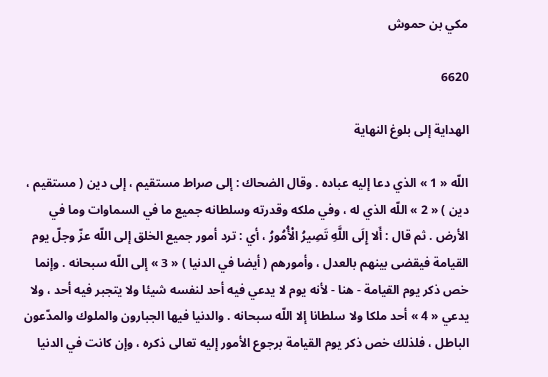مكي بن حموش

6620

الهداية إلى بلوغ النهاية

اللّه « 1 » الذي دعا إليه عباده . وقال الضحاك : إلى صراط مستقيم ، إلى دين ( مستقيم ، دين ) « 2 » اللّه الذي له ، وفي ملكه وقدرته وسلطانه جميع ما في السماوات وما في الأرض . ثم قال : أَلا إِلَى اللَّهِ تَصِيرُ الْأُمُورُ ، أي : ترد أمور جميع الخلق إلى اللّه عزّ وجلّ يوم القيامة فيقضى بينهم بالعدل ، وأمورهم ( أيضا في الدنيا ) « 3 » إلى اللّه سبحانه . وإنما خص ذكر يوم القيامة - هنا - لأنه يوم لا يدعي فيه أحد لنفسه شيئا ولا يتجبر فيه أحد ، ولا يدعي « 4 » أحد ملكا ولا سلطانا إلا اللّه سبحانه . والدنيا فيها الجبارون والملوك والمدّعون الباطل ، فلذلك خص ذكر يوم القيامة برجوع الأمور إليه تعالى ذكره ، وإن كانت في الدنيا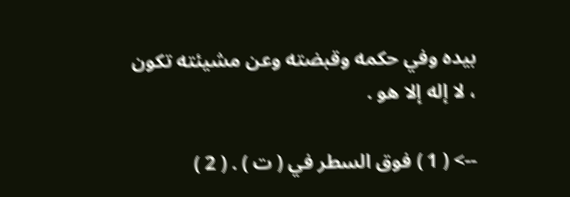بيده وفي حكمه وقبضته وعن مشيئته تكون ، لا إله إلا هو .

--> ( 1 ) فوق السطر في ( ت ) . ( 2 )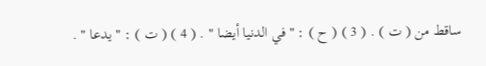ساقط من ( ت ) . ( 3 ) ( ح ) : " في الدنيا أيضا " . ( 4 ) ( ت ) : " يدعا " .